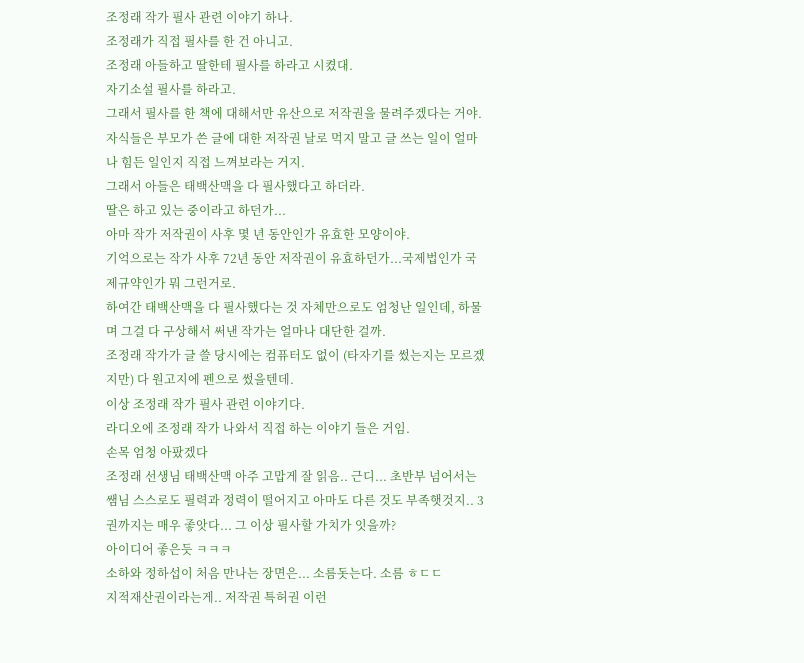조정래 작가 필사 관련 이야기 하나.
조정래가 직접 필사를 한 건 아니고.
조정래 아들하고 딸한테 필사를 하라고 시켰대.
자기소설 필사를 하라고.
그래서 필사를 한 책에 대해서만 유산으로 저작권을 물려주겠다는 거야.
자식들은 부모가 쓴 글에 대한 저작권 날로 먹지 말고 글 쓰는 일이 얼마나 힘든 일인지 직접 느껴보라는 거지.
그래서 아들은 태백산맥을 다 필사했다고 하더라.
딸은 하고 있는 중이라고 하던가...
아마 작가 저작권이 사후 몇 년 동안인가 유효한 모양이야.
기억으로는 작가 사후 72년 동안 저작권이 유효하던가...국제법인가 국제규약인가 뭐 그런거로.
하여간 태백산맥을 다 필사했다는 것 자체만으로도 엄청난 일인데, 하물며 그걸 다 구상해서 써낸 작가는 얼마나 대단한 걸까.
조정래 작가가 글 쓸 당시에는 컴퓨터도 없이 (타자기를 썼는지는 모르겠지만) 다 원고지에 펜으로 썼을텐데.
이상 조정래 작가 필사 관련 이야기다.
라디오에 조정래 작가 나와서 직접 하는 이야기 들은 거임.
손목 엄청 아팠겠다
조정래 선생님 태백산맥 아주 고맙게 잘 읽음.. 근디... 초반부 넘어서는 쌤님 스스로도 필력과 정력이 떨어지고 아마도 다른 것도 부족햇것지.. 3권까지는 매우 좋앗다... 그 이상 필사할 가치가 잇을까?
아이디어 좋은듯 ㅋㅋㅋ
소하와 정하섭이 처음 만나는 장면은... 소름돗는다. 소름 ㅎㄷㄷ
지적재산권이라는게.. 저작권 특허권 이런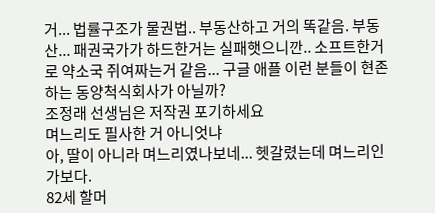거... 법률구조가 물권법.. 부동산하고 거의 똑같음. 부동산... 패권국가가 하드한거는 실패햇으니깐.. 소프트한거로 약소국 쥐여짜는거 같음... 구글 애플 이런 분들이 현존하는 동양척식회사가 아닐까?
조정래 선생님은 저작권 포기하세요
며느리도 필사한 거 아니엇냐
아, 딸이 아니라 며느리였나보네... 헷갈렸는데 며느리인가보다.
82세 할머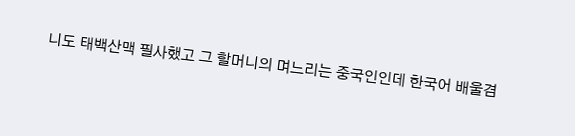니도 태백산맥 필사했고 그 할머니의 며느리는 중국인인데 한국어 배울겸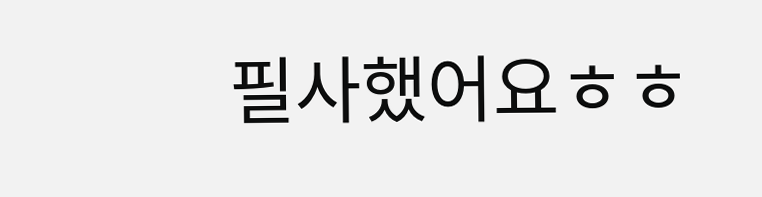필사했어요ㅎㅎ